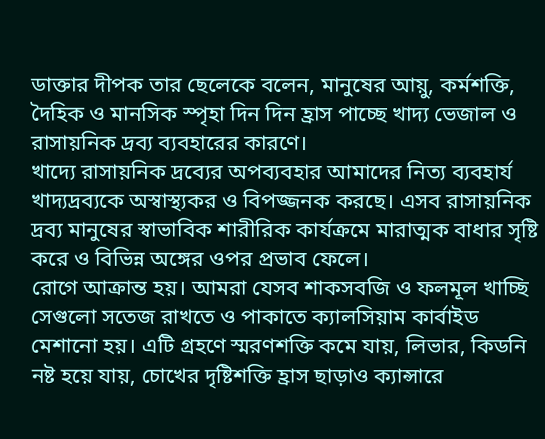ডাক্তার দীপক তার ছেলেকে বলেন, মানুষের আয়ু, কর্মশক্তি, দৈহিক ও মানসিক স্পৃহা দিন দিন হ্রাস পাচ্ছে খাদ্য ভেজাল ও রাসায়নিক দ্রব্য ব্যবহারের কারণে।
খাদ্যে রাসায়নিক দ্রব্যের অপব্যবহার আমাদের নিত্য ব্যবহার্য খাদ্যদ্রব্যকে অস্বাস্থ্যকর ও বিপজ্জনক করছে। এসব রাসায়নিক দ্রব্য মানুষের স্বাভাবিক শারীরিক কার্যক্রমে মারাত্মক বাধার সৃষ্টি করে ও বিভিন্ন অঙ্গের ওপর প্রভাব ফেলে।
রোগে আক্রান্ত হয়। আমরা যেসব শাকসবজি ও ফলমূল খাচ্ছি সেগুলো সতেজ রাখতে ও পাকাতে ক্যালসিয়াম কার্বাইড মেশানো হয়। এটি গ্রহণে স্মরণশক্তি কমে যায়, লিভার, কিডনি নষ্ট হয়ে যায়, চোখের দৃষ্টিশক্তি হ্রাস ছাড়াও ক্যান্সারে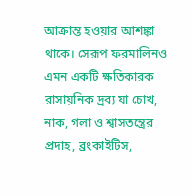আক্রান্ত হওয়ার আশঙ্কা থাকে। সেরূপ ফরমালিনও এমন একটি ক্ষতিকারক রাসায়নিক দ্রব্য যা চোখ, নাক, গলা ও শ্বাসতন্ত্রের প্রদাহ, ব্রংকাইটিস,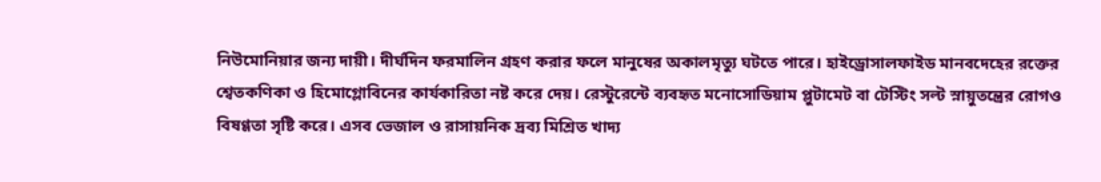নিউমোনিয়ার জন্য দায়ী। দীর্ঘদিন ফরমালিন গ্রহণ করার ফলে মানুষের অকালমৃত্যু ঘটতে পারে। হাইড্রোসালফাইড মানবদেহের রক্তের শ্বেতকণিকা ও হিমোগ্লোবিনের কার্যকারিতা নষ্ট করে দেয়। রেস্টুরেন্টে ব্যবহৃত মনোসোডিয়াম প্লুটামেট বা টেস্টিং সল্ট স্নায়ুতন্ত্রের রোগও বিষণ্ণতা সৃষ্টি করে। এসব ভেজাল ও রাসায়নিক দ্রব্য মিশ্রিত খাদ্য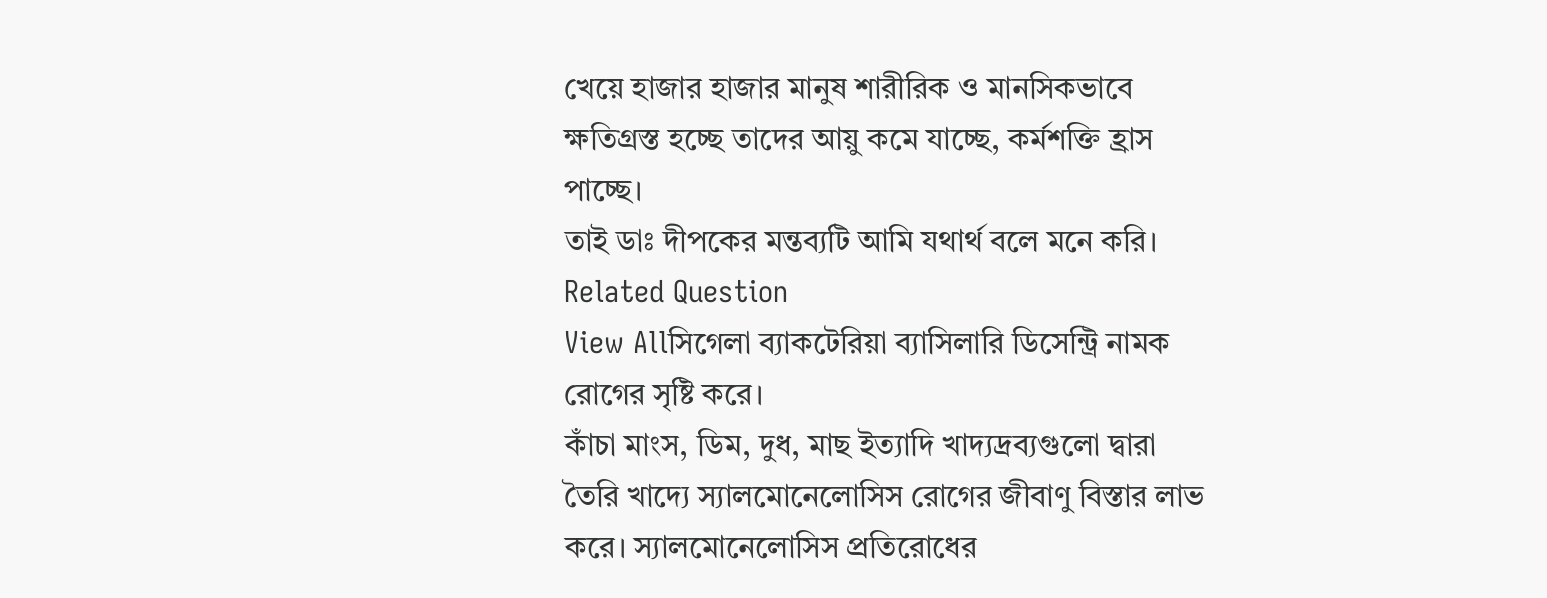খেয়ে হাজার হাজার মানুষ শারীরিক ও মানসিকভাবে ক্ষতিগ্রস্ত হচ্ছে তাদের আয়ু কমে যাচ্ছে, কর্মশক্তি হ্রাস পাচ্ছে।
তাই ডাঃ দীপকের মন্তব্যটি আমি যথার্থ বলে মনে করি।
Related Question
View Allসিগেলা ব্যাকটেরিয়া ব্যাসিলারি ডিসেন্ট্রি নামক রোগের সৃষ্টি করে।
কাঁচা মাংস, ডিম, দুধ, মাছ ইত্যাদি খাদ্যদ্রব্যগুলো দ্বারা তৈরি খাদ্যে স্যালমোনেলোসিস রোগের জীবাণু বিস্তার লাভ করে। স্যালমোনেলোসিস প্রতিরোধের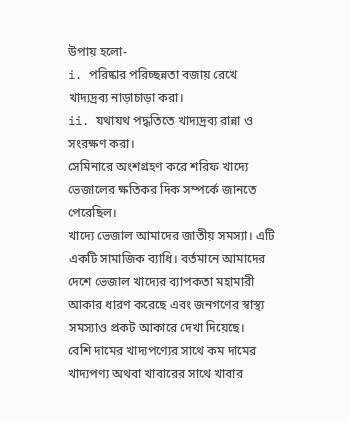উপায় হলো-
i. পরিষ্কার পরিচ্ছন্নতা বজায় রেখে খাদ্যদ্রব্য নাড়াচাড়া করা।
ii. যথাযথ পদ্ধতিতে খাদ্যদ্রব্য রান্না ও সংরক্ষণ করা।
সেমিনারে অংশগ্রহণ করে শরিফ খাদ্যে ভেজালের ক্ষতিকর দিক সম্পর্কে জানতে পেরেছিল।
খাদ্যে ভেজাল আমাদের জাতীয় সমস্যা। এটি একটি সামাজিক ব্যাধি। বর্তমানে আমাদের দেশে ভেজাল খাদ্যের ব্যাপকতা মহামারী আকার ধারণ করেছে এবং জনগণের স্বাস্থ্য সমস্যাও প্রকট আকারে দেখা দিয়েছে।
বেশি দামের খাদ্যপণ্যের সাথে কম দামের খাদ্যপণ্য অথবা খাবারের সাথে খাবার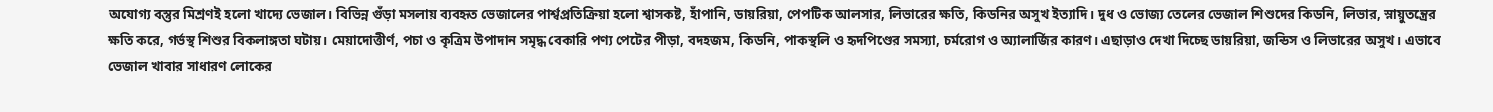অযোগ্য বস্তুর মিশ্রণই হলো খাদ্যে ভেজাল। বিভিন্ন গুঁড়া মসলায় ব্যবহৃত ভেজালের পার্শ্বপ্রতিক্রিয়া হলো শ্বাসকষ্ট, হাঁপানি, ডায়রিয়া, পেপটিক আলসার, লিভারের ক্ষতি, কিডনির অসুখ ইত্যাদি। দুধ ও ভোজ্য তেলের ভেজাল শিশুদের কিডনি, লিভার, স্নায়ুতন্ত্রের ক্ষতি করে, গর্ভস্থ শিশুর বিকলাঙ্গতা ঘটায়। মেয়াদোত্তীর্ণ, পচা ও কৃত্রিম উপাদান সমৃদ্ধ বেকারি পণ্য পেটের পীড়া, বদহজম, কিডনি, পাকস্থলি ও হৃদপিণ্ডের সমস্যা, চর্মরোগ ও অ্যালার্জির কারণ। এছাড়াও দেখা দিচ্ছে ডায়রিয়া, জন্ডিস ও লিভারের অসুখ। এভাবে ভেজাল খাবার সাধারণ লোকের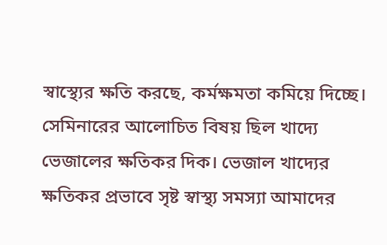স্বাস্থ্যের ক্ষতি করছে, কর্মক্ষমতা কমিয়ে দিচ্ছে।
সেমিনারের আলোচিত বিষয় ছিল খাদ্যে ভেজালের ক্ষতিকর দিক। ভেজাল খাদ্যের ক্ষতিকর প্রভাবে সৃষ্ট স্বাস্থ্য সমস্যা আমাদের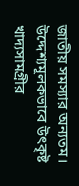জাতীয় সমস্যার অন্যতম। উদ্দেশ্যমূলকভাবে উৎকৃষ্ট খাদ্যসামগ্রীর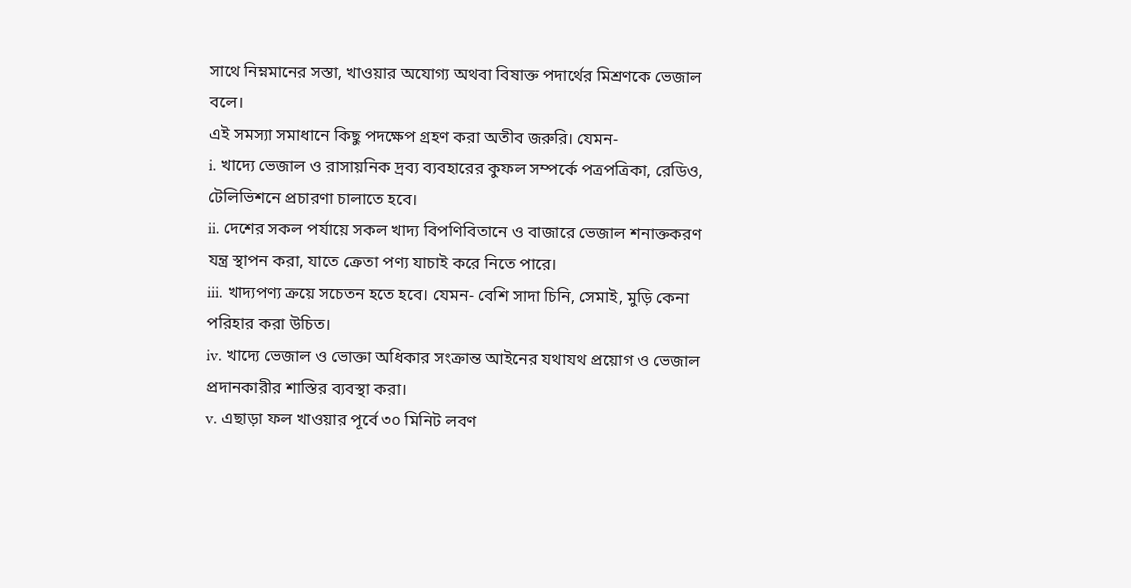সাথে নিম্নমানের সস্তা, খাওয়ার অযোগ্য অথবা বিষাক্ত পদার্থের মিশ্রণকে ভেজাল বলে।
এই সমস্যা সমাধানে কিছু পদক্ষেপ গ্রহণ করা অতীব জরুরি। যেমন-
i. খাদ্যে ভেজাল ও রাসায়নিক দ্রব্য ব্যবহারের কুফল সম্পর্কে পত্রপত্রিকা, রেডিও, টেলিভিশনে প্রচারণা চালাতে হবে।
ii. দেশের সকল পর্যায়ে সকল খাদ্য বিপণিবিতানে ও বাজারে ভেজাল শনাক্তকরণ যন্ত্র স্থাপন করা, যাতে ক্রেতা পণ্য যাচাই করে নিতে পারে।
iii. খাদ্যপণ্য ক্রয়ে সচেতন হতে হবে। যেমন- বেশি সাদা চিনি, সেমাই, মুড়ি কেনা পরিহার করা উচিত।
iv. খাদ্যে ভেজাল ও ভোক্তা অধিকার সংক্রান্ত আইনের যথাযথ প্রয়োগ ও ভেজাল প্রদানকারীর শাস্তির ব্যবস্থা করা।
v. এছাড়া ফল খাওয়ার পূর্বে ৩০ মিনিট লবণ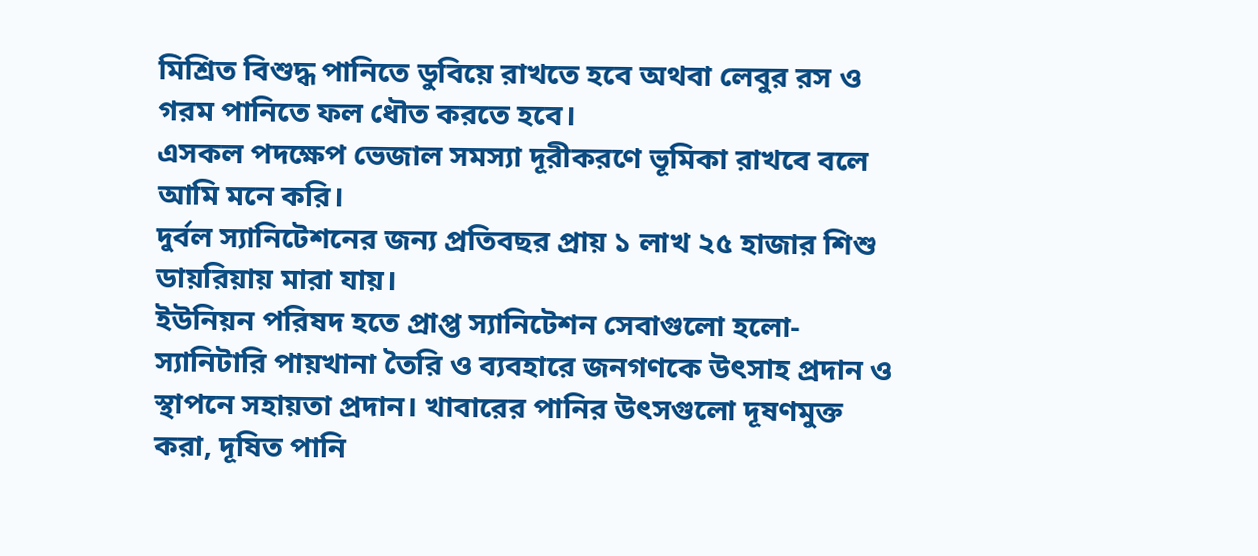মিশ্রিত বিশুদ্ধ পানিতে ডুবিয়ে রাখতে হবে অথবা লেবুর রস ও গরম পানিতে ফল ধৌত করতে হবে।
এসকল পদক্ষেপ ভেজাল সমস্যা দূরীকরণে ভূমিকা রাখবে বলে আমি মনে করি।
দুর্বল স্যানিটেশনের জন্য প্রতিবছর প্রায় ১ লাখ ২৫ হাজার শিশু ডায়রিয়ায় মারা যায়।
ইউনিয়ন পরিষদ হতে প্রাপ্ত স্যানিটেশন সেবাগুলো হলো- স্যানিটারি পায়খানা তৈরি ও ব্যবহারে জনগণকে উৎসাহ প্রদান ও স্থাপনে সহায়তা প্রদান। খাবারের পানির উৎসগুলো দূষণমুক্ত করা, দূষিত পানি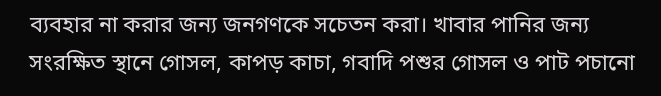ব্যবহার না করার জন্য জনগণকে সচেতন করা। খাবার পানির জন্য সংরক্ষিত স্থানে গোসল, কাপড় কাচা, গবাদি পশুর গোসল ও পাট পচানো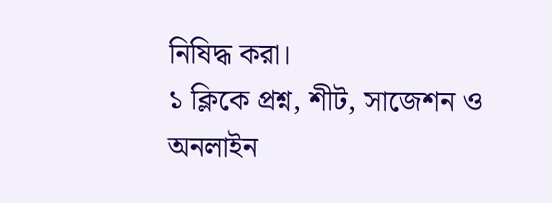নিষিদ্ধ করা।
১ ক্লিকে প্রশ্ন, শীট, সাজেশন ও
অনলাইন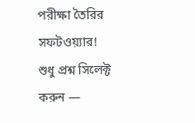পরীক্ষা তৈরির সফটওয়্যার!
শুধু প্রশ্ন সিলেক্ট করুন —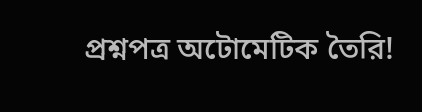প্রশ্নপত্র অটোমেটিক তৈরি!